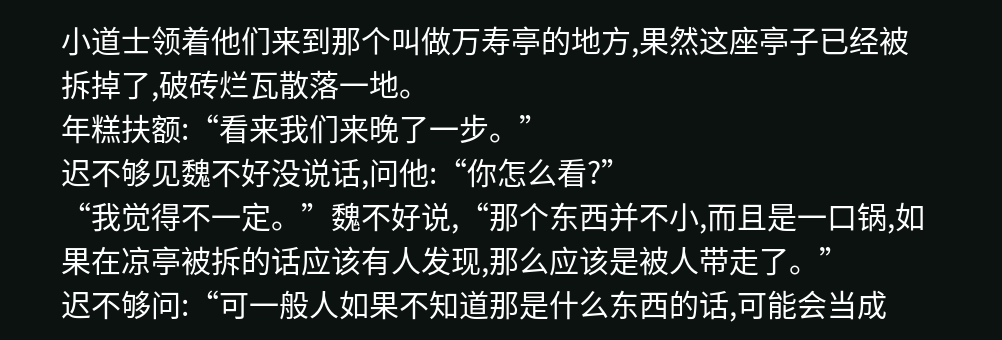小道士领着他们来到那个叫做万寿亭的地方,果然这座亭子已经被拆掉了,破砖烂瓦散落一地。
年糕扶额:“看来我们来晚了一步。”
迟不够见魏不好没说话,问他:“你怎么看?”
“我觉得不一定。”魏不好说,“那个东西并不小,而且是一口锅,如果在凉亭被拆的话应该有人发现,那么应该是被人带走了。”
迟不够问:“可一般人如果不知道那是什么东西的话,可能会当成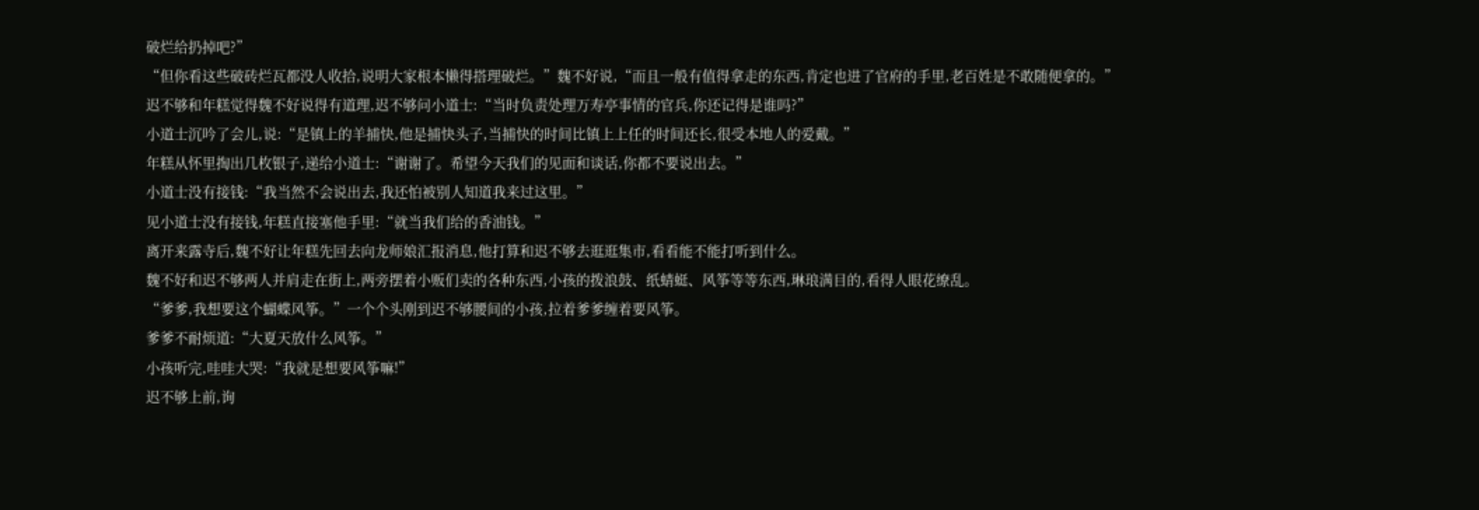破烂给扔掉吧?”
“但你看这些破砖烂瓦都没人收拾,说明大家根本懒得搭理破烂。”魏不好说,“而且一般有值得拿走的东西,肯定也进了官府的手里,老百姓是不敢随便拿的。”
迟不够和年糕觉得魏不好说得有道理,迟不够问小道士:“当时负责处理万寿亭事情的官兵,你还记得是谁吗?”
小道士沉吟了会儿,说:“是镇上的羊捕快,他是捕快头子,当捕快的时间比镇上上任的时间还长,很受本地人的爱戴。”
年糕从怀里掏出几枚银子,递给小道士:“谢谢了。希望今天我们的见面和谈话,你都不要说出去。”
小道士没有接钱:“我当然不会说出去,我还怕被别人知道我来过这里。”
见小道士没有接钱,年糕直接塞他手里:“就当我们给的香油钱。”
离开来露寺后,魏不好让年糕先回去向龙师娘汇报消息,他打算和迟不够去逛逛集市,看看能不能打听到什么。
魏不好和迟不够两人并肩走在街上,两旁摆着小贩们卖的各种东西,小孩的拨浪鼓、纸蜻蜓、风筝等等东西,琳琅满目的,看得人眼花缭乱。
“爹爹,我想要这个蝴蝶风筝。”一个个头刚到迟不够腰间的小孩,拉着爹爹缠着要风筝。
爹爹不耐烦道:“大夏天放什么风筝。”
小孩听完,哇哇大哭:“我就是想要风筝嘛!”
迟不够上前,询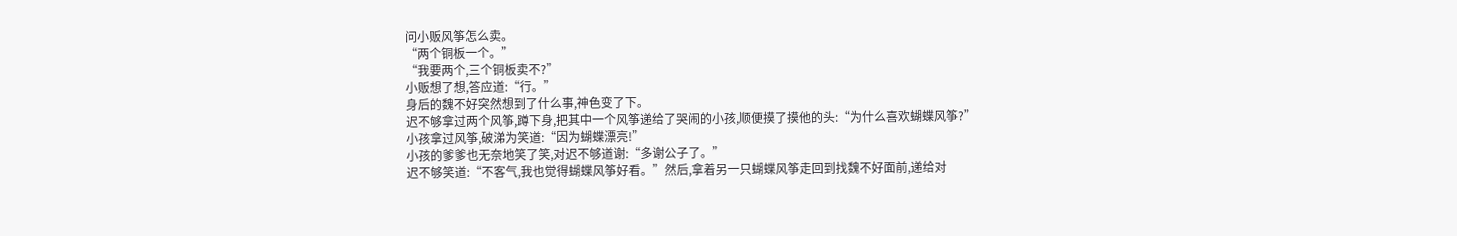问小贩风筝怎么卖。
“两个铜板一个。”
“我要两个,三个铜板卖不?”
小贩想了想,答应道:“行。”
身后的魏不好突然想到了什么事,神色变了下。
迟不够拿过两个风筝,蹲下身,把其中一个风筝递给了哭闹的小孩,顺便摸了摸他的头:“为什么喜欢蝴蝶风筝?”
小孩拿过风筝,破涕为笑道:“因为蝴蝶漂亮!”
小孩的爹爹也无奈地笑了笑,对迟不够道谢:“多谢公子了。”
迟不够笑道:“不客气,我也觉得蝴蝶风筝好看。”然后,拿着另一只蝴蝶风筝走回到找魏不好面前,递给对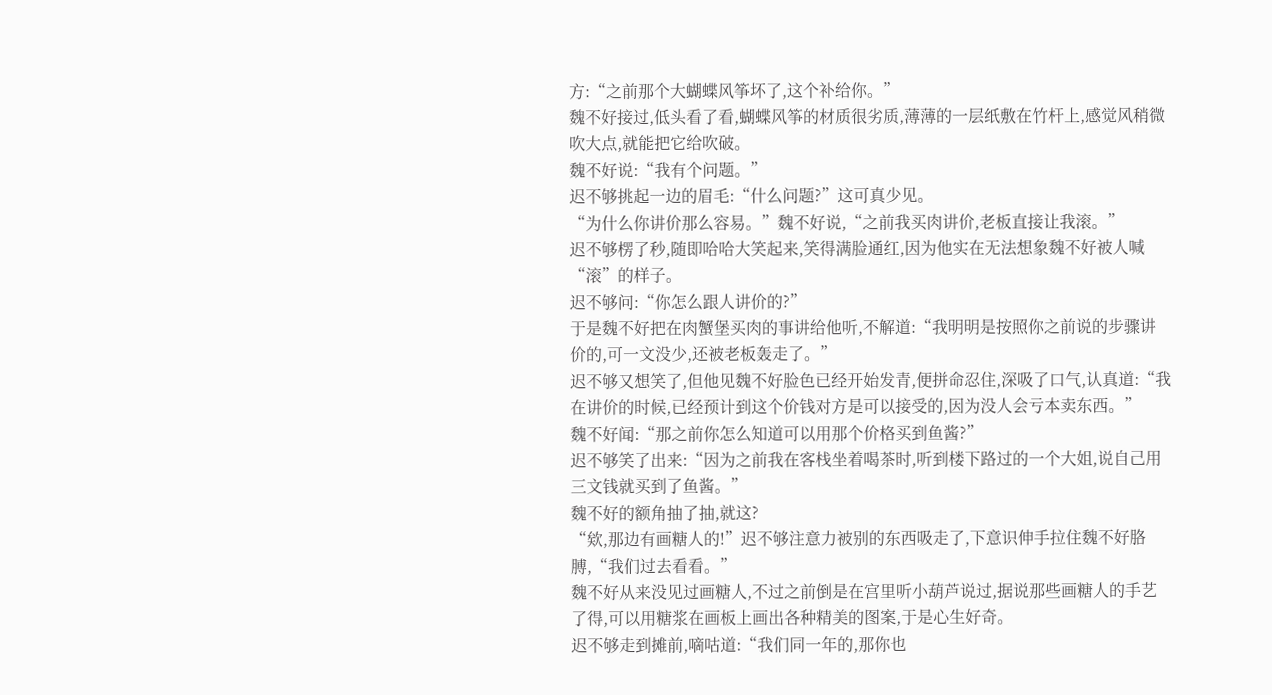方:“之前那个大蝴蝶风筝坏了,这个补给你。”
魏不好接过,低头看了看,蝴蝶风筝的材质很劣质,薄薄的一层纸敷在竹杆上,感觉风稍微吹大点,就能把它给吹破。
魏不好说:“我有个问题。”
迟不够挑起一边的眉毛:“什么问题?”这可真少见。
“为什么你讲价那么容易。”魏不好说,“之前我买肉讲价,老板直接让我滚。”
迟不够楞了秒,随即哈哈大笑起来,笑得满脸通红,因为他实在无法想象魏不好被人喊“滚”的样子。
迟不够问:“你怎么跟人讲价的?”
于是魏不好把在肉蟹堡买肉的事讲给他听,不解道:“我明明是按照你之前说的步骤讲价的,可一文没少,还被老板轰走了。”
迟不够又想笑了,但他见魏不好脸色已经开始发青,便拼命忍住,深吸了口气,认真道:“我在讲价的时候,已经预计到这个价钱对方是可以接受的,因为没人会亏本卖东西。”
魏不好闻:“那之前你怎么知道可以用那个价格买到鱼酱?”
迟不够笑了出来:“因为之前我在客栈坐着喝茶时,听到楼下路过的一个大姐,说自己用三文钱就买到了鱼酱。”
魏不好的额角抽了抽,就这?
“欸,那边有画糖人的!”迟不够注意力被别的东西吸走了,下意识伸手拉住魏不好胳膊,“我们过去看看。”
魏不好从来没见过画糖人,不过之前倒是在宫里听小葫芦说过,据说那些画糖人的手艺了得,可以用糖浆在画板上画出各种精美的图案,于是心生好奇。
迟不够走到摊前,嘀咕道:“我们同一年的,那你也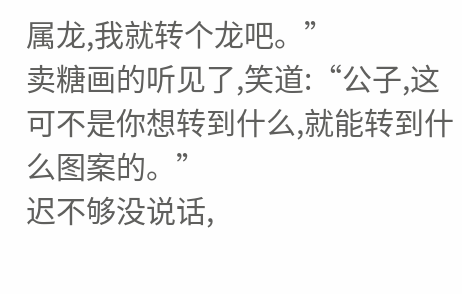属龙,我就转个龙吧。”
卖糖画的听见了,笑道:“公子,这可不是你想转到什么,就能转到什么图案的。”
迟不够没说话,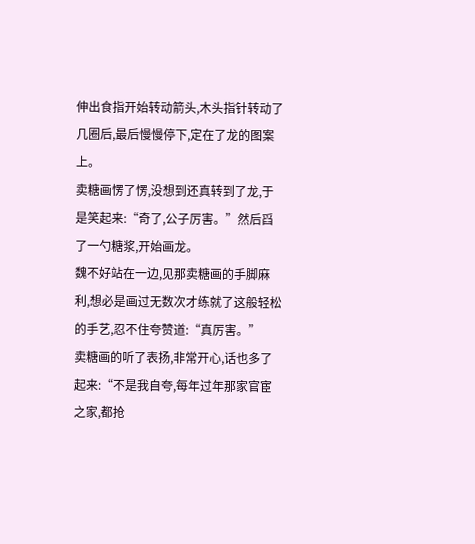伸出食指开始转动箭头,木头指针转动了几圈后,最后慢慢停下,定在了龙的图案上。
卖糖画愣了愣,没想到还真转到了龙,于是笑起来:“奇了,公子厉害。”然后舀了一勺糖浆,开始画龙。
魏不好站在一边,见那卖糖画的手脚麻利,想必是画过无数次才练就了这般轻松的手艺,忍不住夸赞道:“真厉害。”
卖糖画的听了表扬,非常开心,话也多了起来:“不是我自夸,每年过年那家官宦之家,都抢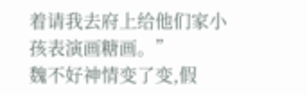着请我去府上给他们家小孩表演画糖画。”
魏不好神情变了变,假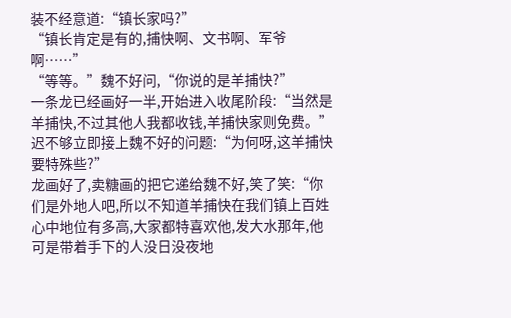装不经意道:“镇长家吗?”
“镇长肯定是有的,捕快啊、文书啊、军爷啊……”
“等等。”魏不好问,“你说的是羊捕快?”
一条龙已经画好一半,开始进入收尾阶段:“当然是羊捕快,不过其他人我都收钱,羊捕快家则免费。”
迟不够立即接上魏不好的问题:“为何呀,这羊捕快要特殊些?”
龙画好了,卖糖画的把它递给魏不好,笑了笑:“你们是外地人吧,所以不知道羊捕快在我们镇上百姓心中地位有多高,大家都特喜欢他,发大水那年,他可是带着手下的人没日没夜地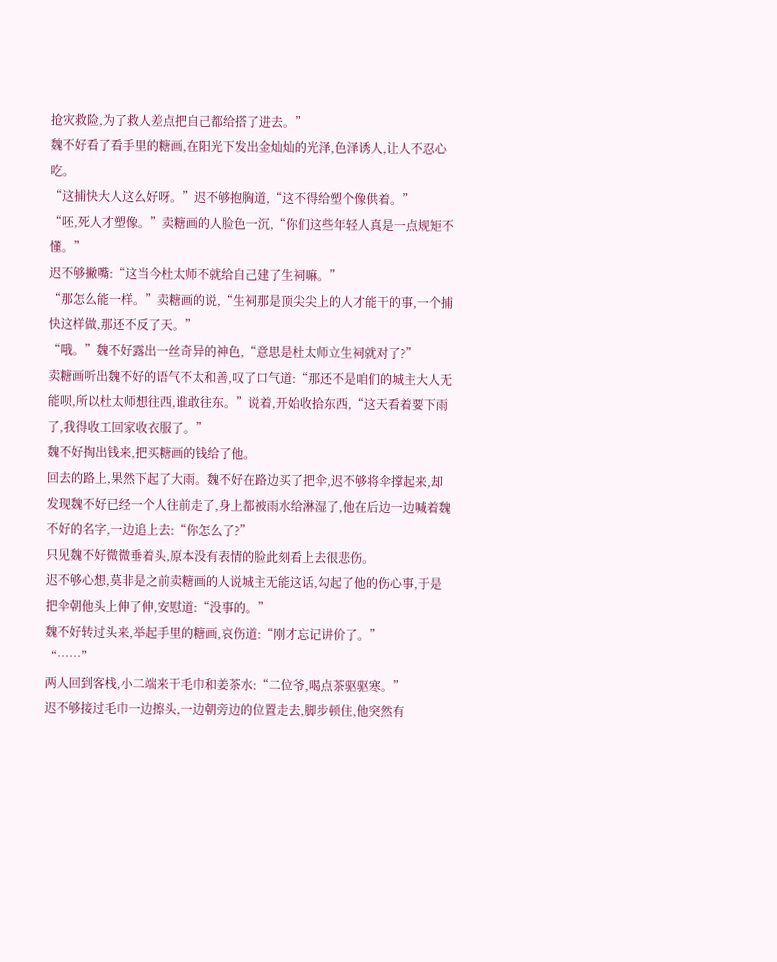抢灾救险,为了救人差点把自己都给搭了进去。”
魏不好看了看手里的糖画,在阳光下发出金灿灿的光泽,色泽诱人,让人不忍心吃。
“这捕快大人这么好呀。”迟不够抱胸道,“这不得给塑个像供着。”
“呸,死人才塑像。”卖糖画的人脸色一沉,“你们这些年轻人真是一点规矩不懂。”
迟不够撇嘴:“这当今杜太师不就给自己建了生祠嘛。”
“那怎么能一样。”卖糖画的说,“生祠那是顶尖尖上的人才能干的事,一个捕快这样做,那还不反了天。”
“哦。”魏不好露出一丝奇异的神色,“意思是杜太师立生祠就对了?”
卖糖画听出魏不好的语气不太和善,叹了口气道:“那还不是咱们的城主大人无能呗,所以杜太师想往西,谁敢往东。”说着,开始收拾东西,“这天看着要下雨了,我得收工回家收衣服了。”
魏不好掏出钱来,把买糖画的钱给了他。
回去的路上,果然下起了大雨。魏不好在路边买了把伞,迟不够将伞撑起来,却发现魏不好已经一个人往前走了,身上都被雨水给淋湿了,他在后边一边喊着魏不好的名字,一边追上去:“你怎么了?”
只见魏不好微微垂着头,原本没有表情的脸此刻看上去很悲伤。
迟不够心想,莫非是之前卖糖画的人说城主无能这话,勾起了他的伤心事,于是把伞朝他头上伸了伸,安慰道:“没事的。”
魏不好转过头来,举起手里的糖画,哀伤道:“刚才忘记讲价了。”
“……”
两人回到客栈,小二端来干毛巾和姜茶水:“二位爷,喝点茶驱驱寒。”
迟不够接过毛巾一边擦头,一边朝旁边的位置走去,脚步顿住,他突然有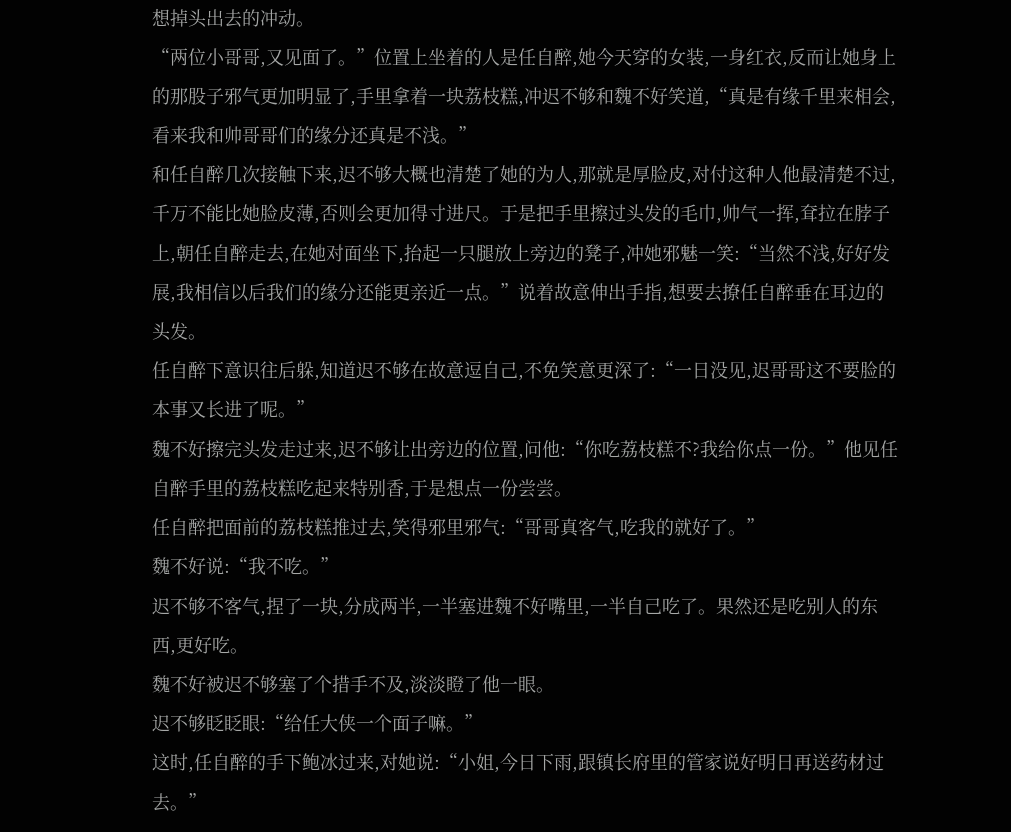想掉头出去的冲动。
“两位小哥哥,又见面了。”位置上坐着的人是任自醉,她今天穿的女装,一身红衣,反而让她身上的那股子邪气更加明显了,手里拿着一块荔枝糕,冲迟不够和魏不好笑道,“真是有缘千里来相会,看来我和帅哥哥们的缘分还真是不浅。”
和任自醉几次接触下来,迟不够大概也清楚了她的为人,那就是厚脸皮,对付这种人他最清楚不过,千万不能比她脸皮薄,否则会更加得寸进尺。于是把手里擦过头发的毛巾,帅气一挥,耷拉在脖子上,朝任自醉走去,在她对面坐下,抬起一只腿放上旁边的凳子,冲她邪魅一笑:“当然不浅,好好发展,我相信以后我们的缘分还能更亲近一点。”说着故意伸出手指,想要去撩任自醉垂在耳边的头发。
任自醉下意识往后躲,知道迟不够在故意逗自己,不免笑意更深了:“一日没见,迟哥哥这不要脸的本事又长进了呢。”
魏不好擦完头发走过来,迟不够让出旁边的位置,问他:“你吃荔枝糕不?我给你点一份。”他见任自醉手里的荔枝糕吃起来特别香,于是想点一份尝尝。
任自醉把面前的荔枝糕推过去,笑得邪里邪气:“哥哥真客气,吃我的就好了。”
魏不好说:“我不吃。”
迟不够不客气,捏了一块,分成两半,一半塞进魏不好嘴里,一半自己吃了。果然还是吃别人的东西,更好吃。
魏不好被迟不够塞了个措手不及,淡淡瞪了他一眼。
迟不够眨眨眼:“给任大侠一个面子嘛。”
这时,任自醉的手下鲍冰过来,对她说:“小姐,今日下雨,跟镇长府里的管家说好明日再送药材过去。”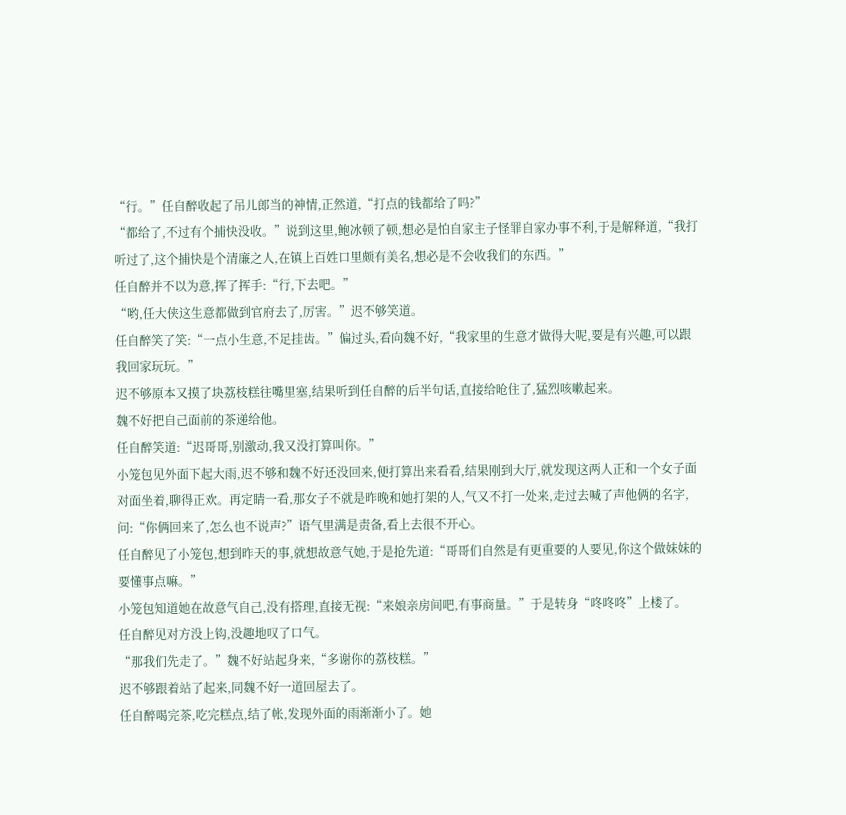“行。”任自醉收起了吊儿郎当的神情,正然道,“打点的钱都给了吗?”
“都给了,不过有个捕快没收。”说到这里,鲍冰顿了顿,想必是怕自家主子怪罪自家办事不利,于是解释道,“我打听过了,这个捕快是个清廉之人,在镇上百姓口里颇有美名,想必是不会收我们的东西。”
任自醉并不以为意,挥了挥手:“行,下去吧。”
“哟,任大侠这生意都做到官府去了,厉害。”迟不够笑道。
任自醉笑了笑:“一点小生意,不足挂齿。”偏过头,看向魏不好,“我家里的生意才做得大呢,要是有兴趣,可以跟我回家玩玩。”
迟不够原本又摸了块荔枝糕往嘴里塞,结果听到任自醉的后半句话,直接给呛住了,猛烈咳嗽起来。
魏不好把自己面前的茶递给他。
任自醉笑道:“迟哥哥,别激动,我又没打算叫你。”
小笼包见外面下起大雨,迟不够和魏不好还没回来,便打算出来看看,结果刚到大厅,就发现这两人正和一个女子面对面坐着,聊得正欢。再定睛一看,那女子不就是昨晚和她打架的人,气又不打一处来,走过去喊了声他俩的名字,问:“你俩回来了,怎么也不说声?”语气里满是责备,看上去很不开心。
任自醉见了小笼包,想到昨天的事,就想故意气她,于是抢先道:“哥哥们自然是有更重要的人要见,你这个做妹妹的要懂事点嘛。”
小笼包知道她在故意气自己,没有搭理,直接无视:“来娘亲房间吧,有事商量。”于是转身“咚咚咚”上楼了。
任自醉见对方没上钩,没趣地叹了口气。
“那我们先走了。”魏不好站起身来,“多谢你的荔枝糕。”
迟不够跟着站了起来,同魏不好一道回屋去了。
任自醉喝完茶,吃完糕点,结了帐,发现外面的雨渐渐小了。她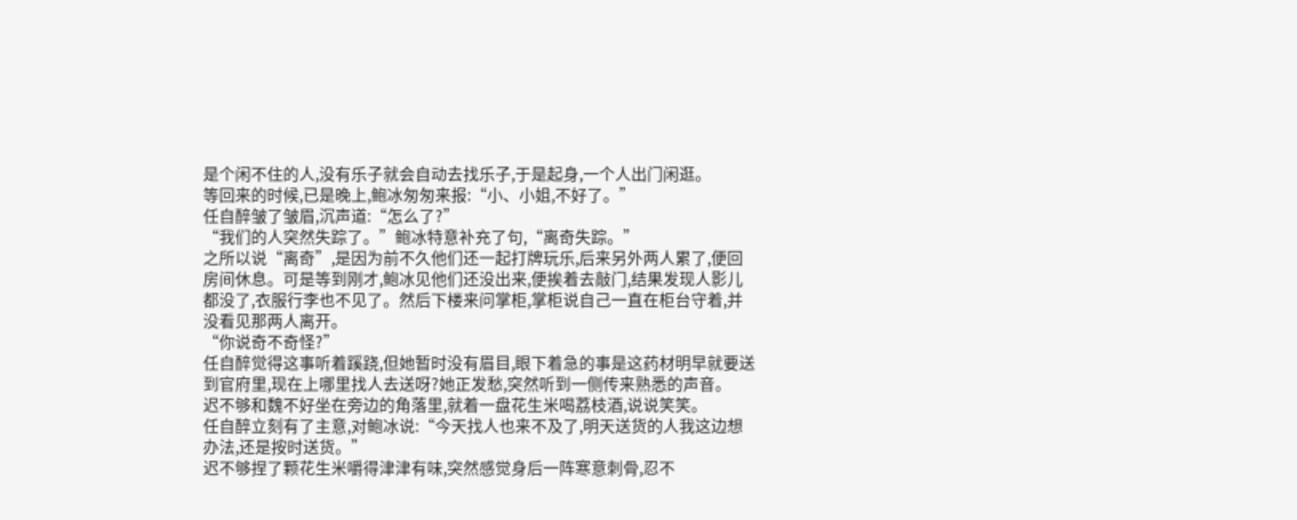是个闲不住的人,没有乐子就会自动去找乐子,于是起身,一个人出门闲逛。
等回来的时候,已是晚上,鲍冰匆匆来报:“小、小姐,不好了。”
任自醉皱了皱眉,沉声道:“怎么了?”
“我们的人突然失踪了。”鲍冰特意补充了句,“离奇失踪。”
之所以说“离奇”,是因为前不久他们还一起打牌玩乐,后来另外两人累了,便回房间休息。可是等到刚才,鲍冰见他们还没出来,便挨着去敲门,结果发现人影儿都没了,衣服行李也不见了。然后下楼来问掌柜,掌柜说自己一直在柜台守着,并没看见那两人离开。
“你说奇不奇怪?”
任自醉觉得这事听着蹊跷,但她暂时没有眉目,眼下着急的事是这药材明早就要送到官府里,现在上哪里找人去送呀?她正发愁,突然听到一侧传来熟悉的声音。
迟不够和魏不好坐在旁边的角落里,就着一盘花生米喝荔枝酒,说说笑笑。
任自醉立刻有了主意,对鲍冰说:“今天找人也来不及了,明天送货的人我这边想办法,还是按时送货。”
迟不够捏了颗花生米嚼得津津有味,突然感觉身后一阵寒意刺骨,忍不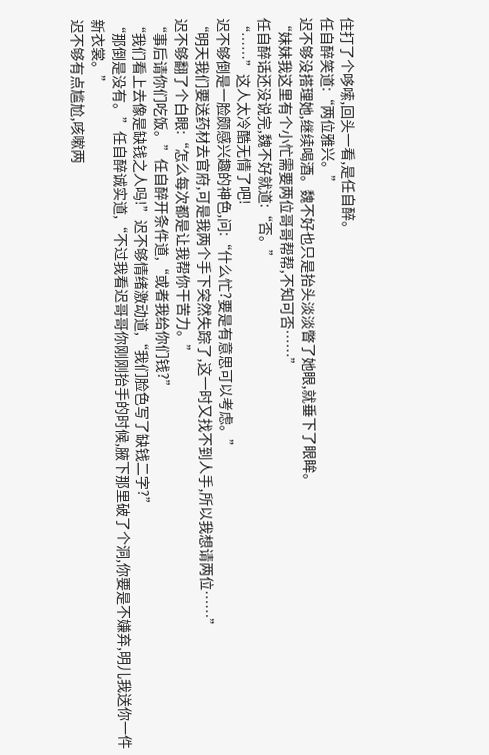住打了个哆嗦,回头一看,是任自醉。
任自醉笑道:“两位雅兴。”
迟不够没搭理她,继续喝酒。魏不好也只是抬头淡淡瞥了她眼,就垂下了眼眸。
“妹妹我这里有个小忙需要两位哥哥帮帮,不知可否……”
任自醉话还没说完,魏不好就道:“否。”
“……”这人太冷酷无情了吧!
迟不够倒是一脸颇感兴趣的神色,问:“什么忙?要是有意思可以考虑。”
“明天我们要送药材去官府,可是我两个手下突然失踪了,这一时又找不到人手,所以我想请两位……”
迟不够翻了个白眼:“怎么每次都是让我帮你干苦力。”
“事后请你们吃饭。”任自醉开条件道,“或者我给你们钱?”
“我们看上去像是缺钱之人吗!”迟不够情绪激动道,“我们脸色写了缺钱二字?”
“那倒是没有。”任自醉诚实道,“不过我看迟哥哥你刚刚抬手的时候,腋下那里破了个洞,你要是不嫌弃,明儿我送你一件新衣裳。”
迟不够有点尴尬,咳嗽两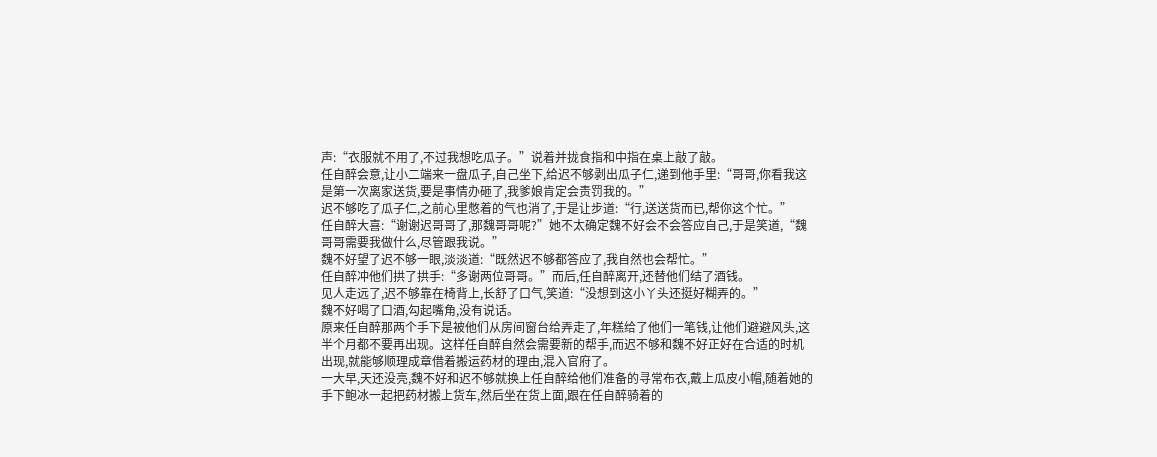声:“衣服就不用了,不过我想吃瓜子。”说着并拢食指和中指在桌上敲了敲。
任自醉会意,让小二端来一盘瓜子,自己坐下,给迟不够剥出瓜子仁,递到他手里:“哥哥,你看我这是第一次离家送货,要是事情办砸了,我爹娘肯定会责罚我的。”
迟不够吃了瓜子仁,之前心里憋着的气也消了,于是让步道:“行,送送货而已,帮你这个忙。”
任自醉大喜:“谢谢迟哥哥了,那魏哥哥呢?”她不太确定魏不好会不会答应自己,于是笑道,“魏哥哥需要我做什么,尽管跟我说。”
魏不好望了迟不够一眼,淡淡道:“既然迟不够都答应了,我自然也会帮忙。”
任自醉冲他们拱了拱手:“多谢两位哥哥。”而后,任自醉离开,还替他们结了酒钱。
见人走远了,迟不够靠在椅背上,长舒了口气,笑道:“没想到这小丫头还挺好糊弄的。”
魏不好喝了口酒,勾起嘴角,没有说话。
原来任自醉那两个手下是被他们从房间窗台给弄走了,年糕给了他们一笔钱,让他们避避风头,这半个月都不要再出现。这样任自醉自然会需要新的帮手,而迟不够和魏不好正好在合适的时机出现,就能够顺理成章借着搬运药材的理由,混入官府了。
一大早,天还没亮,魏不好和迟不够就换上任自醉给他们准备的寻常布衣,戴上瓜皮小帽,随着她的手下鲍冰一起把药材搬上货车,然后坐在货上面,跟在任自醉骑着的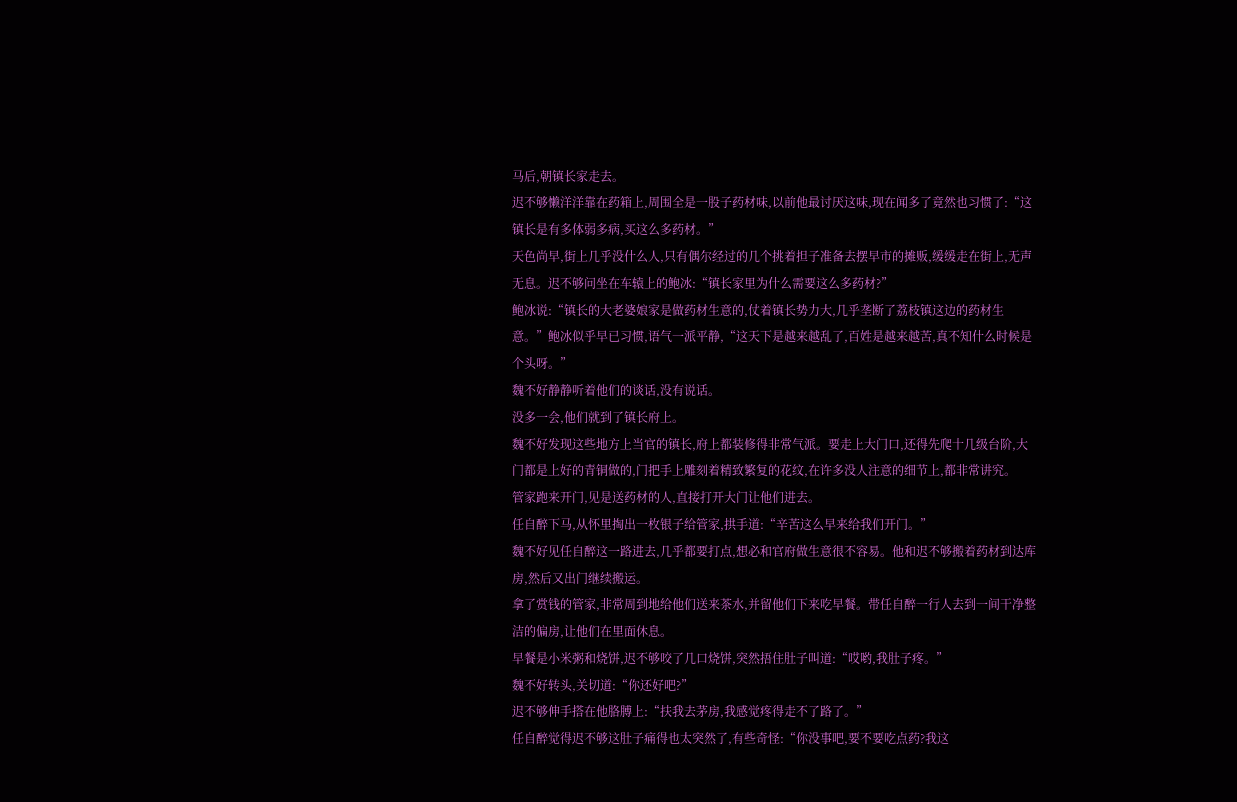马后,朝镇长家走去。
迟不够懒洋洋靠在药箱上,周围全是一股子药材味,以前他最讨厌这味,现在闻多了竟然也习惯了:“这镇长是有多体弱多病,买这么多药材。”
天色尚早,街上几乎没什么人,只有偶尔经过的几个挑着担子准备去摆早市的摊贩,缓缓走在街上,无声无息。迟不够问坐在车辕上的鲍冰:“镇长家里为什么需要这么多药材?”
鲍冰说:“镇长的大老婆娘家是做药材生意的,仗着镇长势力大,几乎垄断了荔枝镇这边的药材生意。”鲍冰似乎早已习惯,语气一派平静,“这天下是越来越乱了,百姓是越来越苦,真不知什么时候是个头呀。”
魏不好静静听着他们的谈话,没有说话。
没多一会,他们就到了镇长府上。
魏不好发现这些地方上当官的镇长,府上都装修得非常气派。要走上大门口,还得先爬十几级台阶,大门都是上好的青铜做的,门把手上雕刻着精致繁复的花纹,在许多没人注意的细节上,都非常讲究。
管家跑来开门,见是送药材的人,直接打开大门让他们进去。
任自醉下马,从怀里掏出一枚银子给管家,拱手道:“辛苦这么早来给我们开门。”
魏不好见任自醉这一路进去,几乎都要打点,想必和官府做生意很不容易。他和迟不够搬着药材到达库房,然后又出门继续搬运。
拿了赏钱的管家,非常周到地给他们送来茶水,并留他们下来吃早餐。带任自醉一行人去到一间干净整洁的偏房,让他们在里面休息。
早餐是小米粥和烧饼,迟不够咬了几口烧饼,突然捂住肚子叫道:“哎哟,我肚子疼。”
魏不好转头,关切道:“你还好吧?”
迟不够伸手搭在他胳膊上:“扶我去茅房,我感觉疼得走不了路了。”
任自醉觉得迟不够这肚子痛得也太突然了,有些奇怪:“你没事吧,要不要吃点药?我这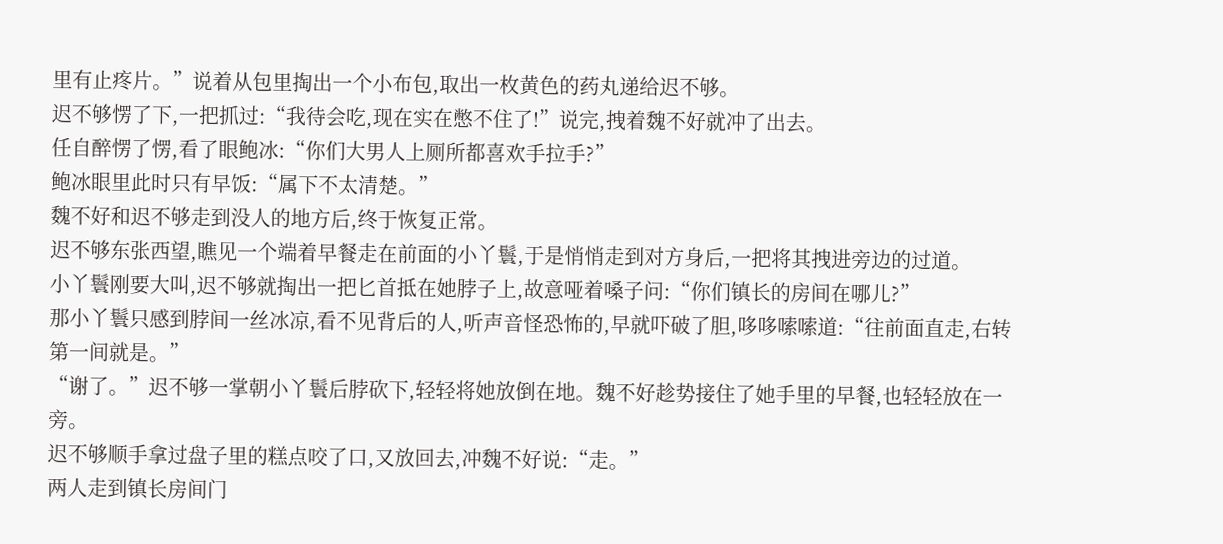里有止疼片。”说着从包里掏出一个小布包,取出一枚黄色的药丸递给迟不够。
迟不够愣了下,一把抓过:“我待会吃,现在实在憋不住了!”说完,拽着魏不好就冲了出去。
任自醉愣了愣,看了眼鲍冰:“你们大男人上厕所都喜欢手拉手?”
鲍冰眼里此时只有早饭:“属下不太清楚。”
魏不好和迟不够走到没人的地方后,终于恢复正常。
迟不够东张西望,瞧见一个端着早餐走在前面的小丫鬟,于是悄悄走到对方身后,一把将其拽进旁边的过道。
小丫鬟刚要大叫,迟不够就掏出一把匕首抵在她脖子上,故意哑着嗓子问:“你们镇长的房间在哪儿?”
那小丫鬟只感到脖间一丝冰凉,看不见背后的人,听声音怪恐怖的,早就吓破了胆,哆哆嗦嗦道:“往前面直走,右转第一间就是。”
“谢了。”迟不够一掌朝小丫鬟后脖砍下,轻轻将她放倒在地。魏不好趁势接住了她手里的早餐,也轻轻放在一旁。
迟不够顺手拿过盘子里的糕点咬了口,又放回去,冲魏不好说:“走。”
两人走到镇长房间门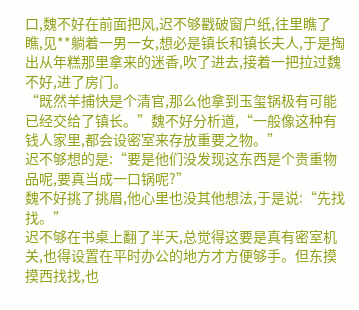口,魏不好在前面把风,迟不够戳破窗户纸,往里瞧了瞧,见**躺着一男一女,想必是镇长和镇长夫人,于是掏出从年糕那里拿来的迷香,吹了进去,接着一把拉过魏不好,进了房门。
“既然羊捕快是个清官,那么他拿到玉玺锅极有可能已经交给了镇长。”魏不好分析道,“一般像这种有钱人家里,都会设密室来存放重要之物。”
迟不够想的是:“要是他们没发现这东西是个贵重物品呢,要真当成一口锅呢?”
魏不好挑了挑眉,他心里也没其他想法,于是说:“先找找。”
迟不够在书桌上翻了半天,总觉得这要是真有密室机关,也得设置在平时办公的地方才方便够手。但东摸摸西找找,也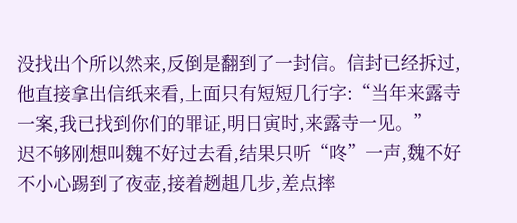没找出个所以然来,反倒是翻到了一封信。信封已经拆过,他直接拿出信纸来看,上面只有短短几行字:“当年来露寺一案,我已找到你们的罪证,明日寅时,来露寺一见。”
迟不够刚想叫魏不好过去看,结果只听“咚”一声,魏不好不小心踢到了夜壶,接着趔趄几步,差点摔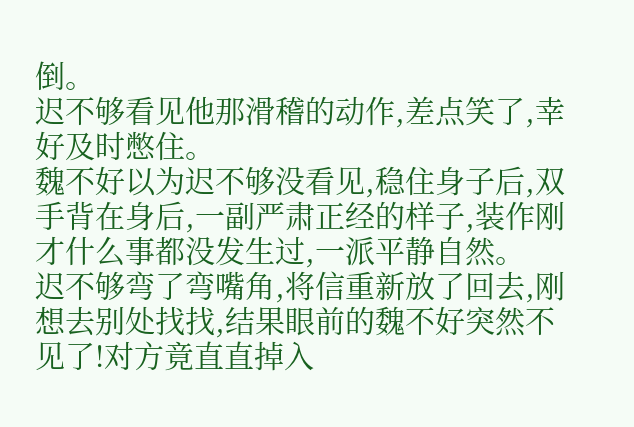倒。
迟不够看见他那滑稽的动作,差点笑了,幸好及时憋住。
魏不好以为迟不够没看见,稳住身子后,双手背在身后,一副严肃正经的样子,装作刚才什么事都没发生过,一派平静自然。
迟不够弯了弯嘴角,将信重新放了回去,刚想去别处找找,结果眼前的魏不好突然不见了!对方竟直直掉入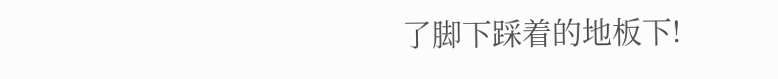了脚下踩着的地板下!